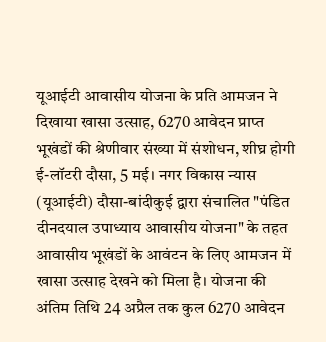यूआईटी आवासीय योजना के प्रति आमजन ने दिखाया खासा उत्साह, 6270 आवेदन प्राप्त भूखंडों की श्रेणीवार संख्या में संशोधन, शीघ्र होगी ई-लॉटरी दौसा, 5 मई। नगर विकास न्यास (यूआईटी) दौसा-बांदीकुई द्वारा संचालित "पंडित दीनदयाल उपाध्याय आवासीय योजना" के तहत आवासीय भूखंडों के आवंटन के लिए आमजन में खासा उत्साह देखने को मिला है। योजना की अंतिम तिथि 24 अप्रैल तक कुल 6270 आवेदन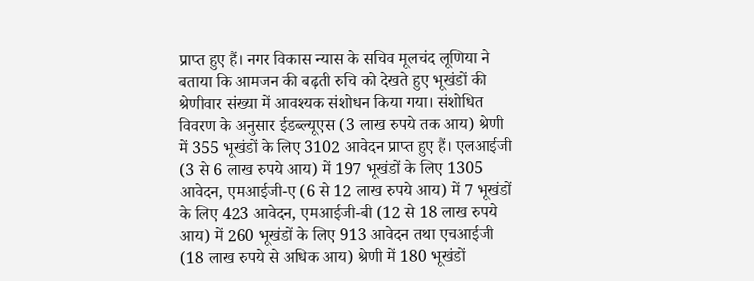प्राप्त हुए हैं। नगर विकास न्यास के सचिव मूलचंद लूणिया ने बताया कि आमजन की बढ़ती रुचि को देखते हुए भूखंडों की श्रेणीवार संख्या में आवश्यक संशोधन किया गया। संशोधित विवरण के अनुसार ईडब्ल्यूएस (3 लाख रुपये तक आय) श्रेणी में 355 भूखंडों के लिए 3102 आवेदन प्राप्त हुए हैं। एलआईजी (3 से 6 लाख रुपये आय) में 197 भूखंडों के लिए 1305 आवेदन, एमआईजी-ए (6 से 12 लाख रुपये आय) में 7 भूखंडों के लिए 423 आवेदन, एमआईजी-बी (12 से 18 लाख रुपये आय) में 260 भूखंडों के लिए 913 आवेदन तथा एचआईजी (18 लाख रुपये से अधिक आय) श्रेणी में 180 भूखंडों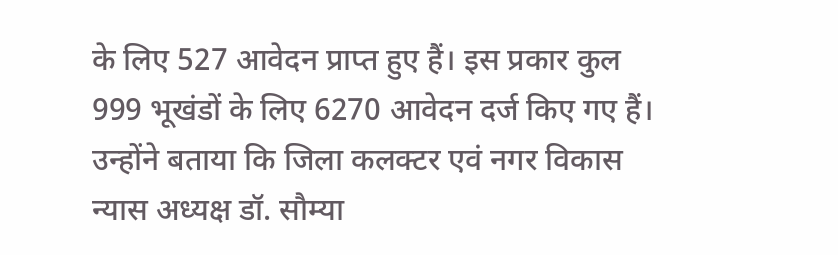के लिए 527 आवेदन प्राप्त हुए हैं। इस प्रकार कुल 999 भूखंडों के लिए 6270 आवेदन दर्ज किए गए हैं। उन्होंने बताया कि जिला कलक्टर एवं नगर विकास न्यास अध्यक्ष डॉ. सौम्या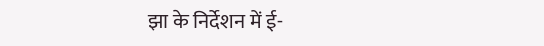झा के निर्देशन में ई-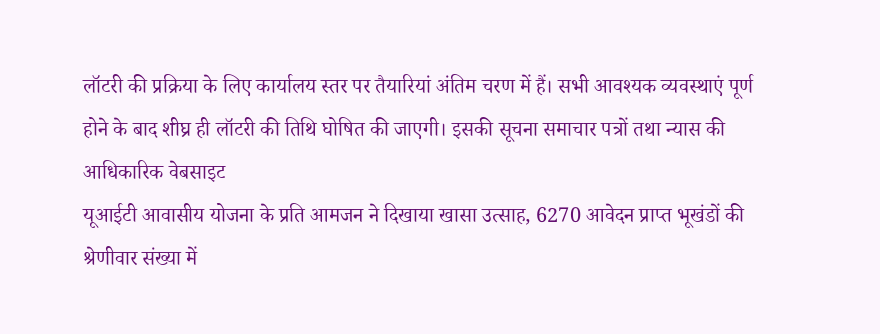लॉटरी की प्रक्रिया के लिए कार्यालय स्तर पर तैयारियां अंतिम चरण में हैं। सभी आवश्यक व्यवस्थाएं पूर्ण होने के बाद शीघ्र ही लॉटरी की तिथि घोषित की जाएगी। इसकी सूचना समाचार पत्रों तथा न्यास की आधिकारिक वेबसाइट
यूआईटी आवासीय योजना के प्रति आमजन ने दिखाया खासा उत्साह, 6270 आवेदन प्राप्त भूखंडों की श्रेणीवार संख्या में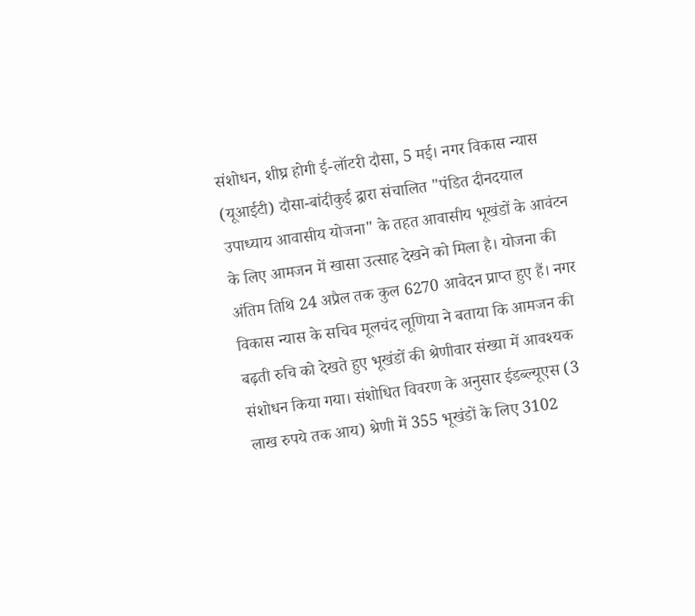संशोधन, शीघ्र होगी ई-लॉटरी दौसा, 5 मई। नगर विकास न्यास (यूआईटी) दौसा-बांदीकुई द्वारा संचालित "पंडित दीनदयाल उपाध्याय आवासीय योजना" के तहत आवासीय भूखंडों के आवंटन के लिए आमजन में खासा उत्साह देखने को मिला है। योजना की अंतिम तिथि 24 अप्रैल तक कुल 6270 आवेदन प्राप्त हुए हैं। नगर विकास न्यास के सचिव मूलचंद लूणिया ने बताया कि आमजन की बढ़ती रुचि को देखते हुए भूखंडों की श्रेणीवार संख्या में आवश्यक संशोधन किया गया। संशोधित विवरण के अनुसार ईडब्ल्यूएस (3 लाख रुपये तक आय) श्रेणी में 355 भूखंडों के लिए 3102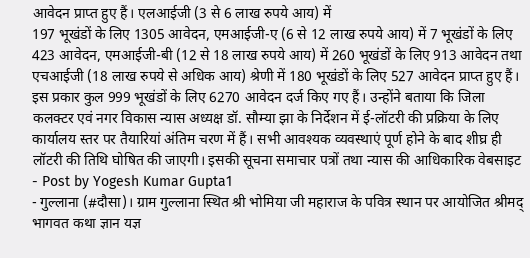आवेदन प्राप्त हुए हैं। एलआईजी (3 से 6 लाख रुपये आय) में
197 भूखंडों के लिए 1305 आवेदन, एमआईजी-ए (6 से 12 लाख रुपये आय) में 7 भूखंडों के लिए 423 आवेदन, एमआईजी-बी (12 से 18 लाख रुपये आय) में 260 भूखंडों के लिए 913 आवेदन तथा एचआईजी (18 लाख रुपये से अधिक आय) श्रेणी में 180 भूखंडों के लिए 527 आवेदन प्राप्त हुए हैं। इस प्रकार कुल 999 भूखंडों के लिए 6270 आवेदन दर्ज किए गए हैं। उन्होंने बताया कि जिला कलक्टर एवं नगर विकास न्यास अध्यक्ष डॉ. सौम्या झा के निर्देशन में ई-लॉटरी की प्रक्रिया के लिए कार्यालय स्तर पर तैयारियां अंतिम चरण में हैं। सभी आवश्यक व्यवस्थाएं पूर्ण होने के बाद शीघ्र ही लॉटरी की तिथि घोषित की जाएगी। इसकी सूचना समाचार पत्रों तथा न्यास की आधिकारिक वेबसाइट
- Post by Yogesh Kumar Gupta1
- गुल्लाना (#दौसा)। ग्राम गुल्लाना स्थित श्री भोमिया जी महाराज के पवित्र स्थान पर आयोजित श्रीमद् भागवत कथा ज्ञान यज्ञ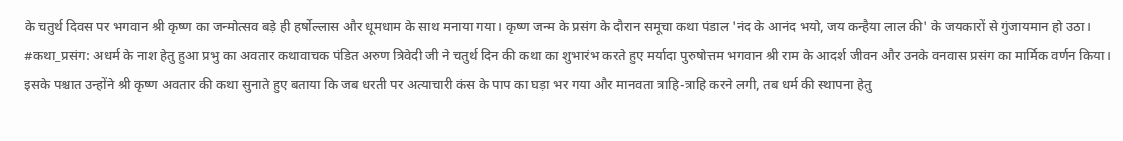के चतुर्थ दिवस पर भगवान श्री कृष्ण का जन्मोत्सव बड़े ही हर्षोल्लास और धूमधाम के साथ मनाया गया। कृष्ण जन्म के प्रसंग के दौरान समूचा कथा पंडाल 'नंद के आनंद भयो, जय कन्हैया लाल की' के जयकारों से गुंजायमान हो उठा। #कथा_प्रसंग: अधर्म के नाश हेतु हुआ प्रभु का अवतार कथावाचक पंडित अरुण त्रिवेदी जी ने चतुर्थ दिन की कथा का शुभारंभ करते हुए मर्यादा पुरुषोत्तम भगवान श्री राम के आदर्श जीवन और उनके वनवास प्रसंग का मार्मिक वर्णन किया। इसके पश्चात उन्होंने श्री कृष्ण अवतार की कथा सुनाते हुए बताया कि जब धरती पर अत्याचारी कंस के पाप का घड़ा भर गया और मानवता त्राहि-त्राहि करने लगी, तब धर्म की स्थापना हेतु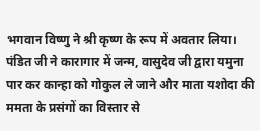भगवान विष्णु ने श्री कृष्ण के रूप में अवतार लिया। पंडित जी ने कारागार में जन्म, वासुदेव जी द्वारा यमुना पार कर कान्हा को गोकुल ले जाने और माता यशोदा की ममता के प्रसंगों का विस्तार से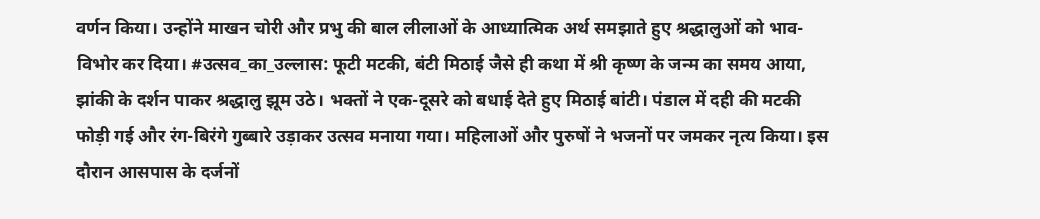वर्णन किया। उन्होंने माखन चोरी और प्रभु की बाल लीलाओं के आध्यात्मिक अर्थ समझाते हुए श्रद्धालुओं को भाव-विभोर कर दिया। #उत्सव_का_उल्लास: फूटी मटकी, बंटी मिठाई जैसे ही कथा में श्री कृष्ण के जन्म का समय आया, झांकी के दर्शन पाकर श्रद्धालु झूम उठे। भक्तों ने एक-दूसरे को बधाई देते हुए मिठाई बांटी। पंडाल में दही की मटकी फोड़ी गई और रंग-बिरंगे गुब्बारे उड़ाकर उत्सव मनाया गया। महिलाओं और पुरुषों ने भजनों पर जमकर नृत्य किया। इस दौरान आसपास के दर्जनों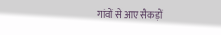गांवों से आए सैकड़ों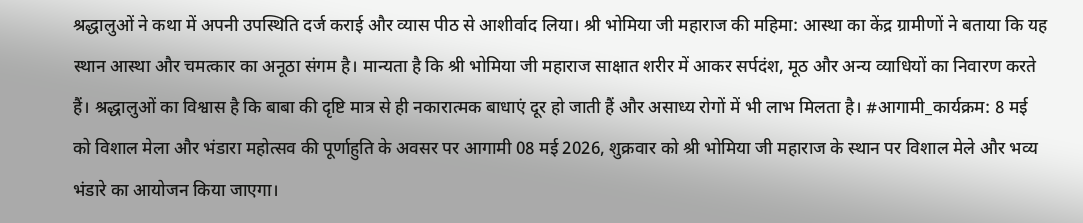श्रद्धालुओं ने कथा में अपनी उपस्थिति दर्ज कराई और व्यास पीठ से आशीर्वाद लिया। श्री भोमिया जी महाराज की महिमा: आस्था का केंद्र ग्रामीणों ने बताया कि यह स्थान आस्था और चमत्कार का अनूठा संगम है। मान्यता है कि श्री भोमिया जी महाराज साक्षात शरीर में आकर सर्पदंश, मूठ और अन्य व्याधियों का निवारण करते हैं। श्रद्धालुओं का विश्वास है कि बाबा की दृष्टि मात्र से ही नकारात्मक बाधाएं दूर हो जाती हैं और असाध्य रोगों में भी लाभ मिलता है। #आगामी_कार्यक्रम: 8 मई को विशाल मेला और भंडारा महोत्सव की पूर्णाहुति के अवसर पर आगामी 08 मई 2026, शुक्रवार को श्री भोमिया जी महाराज के स्थान पर विशाल मेले और भव्य भंडारे का आयोजन किया जाएगा।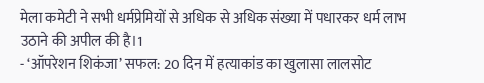मेला कमेटी ने सभी धर्मप्रेमियों से अधिक से अधिक संख्या में पधारकर धर्म लाभ उठाने की अपील की है।1
- ‘ऑपरेशन शिकंजा’ सफल: 20 दिन में हत्याकांड का खुलासा लालसोट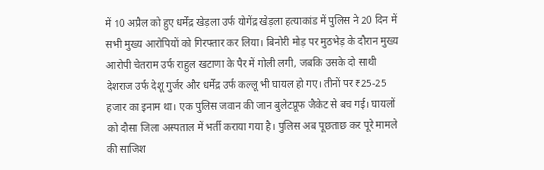में 10 अप्रैल को हुए धर्मेंद्र खेड़ला उर्फ योगेंद्र खेड़ला हत्याकांड में पुलिस ने 20 दिन में सभी मुख्य आरोपियों को गिरफ्तार कर लिया। बिनोरी मोड़ पर मुठभेड़ के दौरान मुख्य आरोपी चेतराम उर्फ राहुल खटाणा के पैर में गोली लगी, जबकि उसके दो साथी देशराज उर्फ देशू गुर्जर और धर्मेंद्र उर्फ कल्लू भी घायल हो गए। तीनों पर ₹25-25 हजार का इनाम था। एक पुलिस जवान की जान बुलेटप्रूफ जैकेट से बच गई। घायलों को दौसा जिला अस्पताल में भर्ती कराया गया है। पुलिस अब पूछताछ कर पूरे मामले की साजिश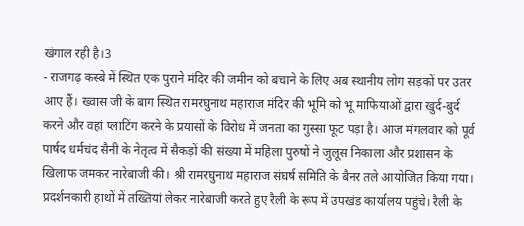खंगाल रही है।3
- राजगढ़ कस्बे में स्थित एक पुराने मंदिर की जमीन को बचाने के लिए अब स्थानीय लोग सड़कों पर उतर आए हैं। ख्वास जी के बाग स्थित रामरघुनाथ महाराज मंदिर की भूमि को भू माफियाओं द्वारा खुर्द-बुर्द करने और वहां प्लाटिंग करने के प्रयासों के विरोध में जनता का गुस्सा फूट पड़ा है। आज मंगलवार को पूर्व पार्षद धर्मचंद सैनी के नेतृत्व में सैकड़ों की संख्या में महिला पुरुषों ने जुलूस निकाला और प्रशासन के खिलाफ जमकर नारेबाजी की। श्री रामरघुनाथ महाराज संघर्ष समिति के बैनर तले आयोजित किया गया। प्रदर्शनकारी हाथों में तख्तियां लेकर नारेबाजी करते हुए रैली के रूप में उपखंड कार्यालय पहुंचे। रैली के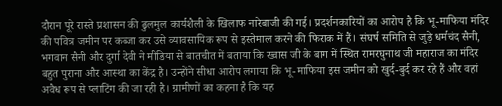दौरान पूरे रास्ते प्रशासन की ढुलमुल कार्यशैली के खिलाफ नारेबाजी की गई। प्रदर्शनकारियों का आरोप है कि भू-माफिया मंदिर की पवित्र जमीन पर कब्जा कर उसे व्यावसायिक रूप से इस्तेमाल करने की फिराक में हैं। संघर्ष समिति से जुड़े धर्मचंद सैनी, भगवान सैनी और दुर्गा देवी ने मीडिया से बातचीत में बताया कि ख्वास जी के बाग में स्थित रामरघुनाथ जी महाराज का मंदिर बहुत पुराना और आस्था का केंद्र है। उन्होंने सीधा आरोप लगाया कि भू-माफिया इस जमीन को खुर्द-बुर्द कर रहे हैं और वहां अवैध रूप से प्लाटिंग की जा रही है। ग्रामीणों का कहना है कि यह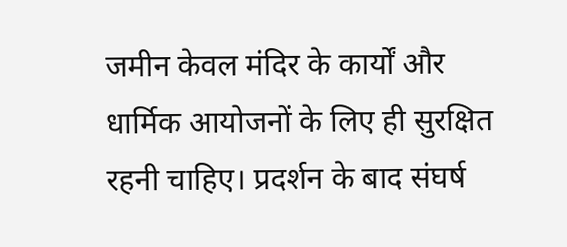जमीन केवल मंदिर के कार्यों और धार्मिक आयोजनों के लिए ही सुरक्षित रहनी चाहिए। प्रदर्शन के बाद संघर्ष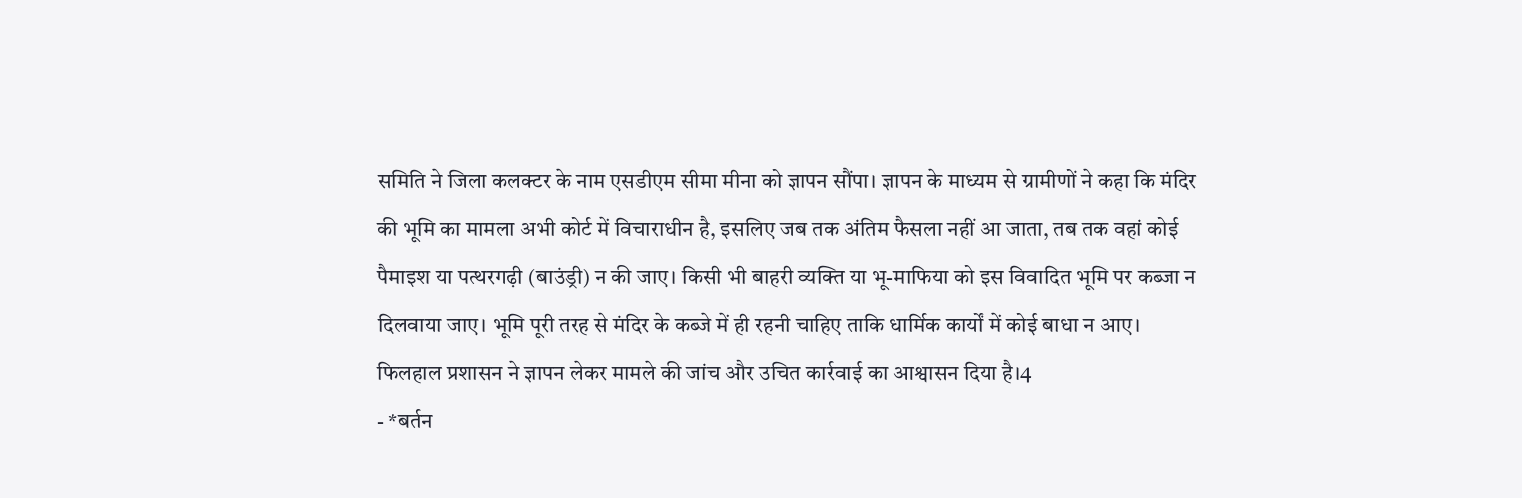समिति ने जिला कलक्टर के नाम एसडीएम सीमा मीना को ज्ञापन सौंपा। ज्ञापन के माध्यम से ग्रामीणों ने कहा कि मंदिर की भूमि का मामला अभी कोर्ट में विचाराधीन है, इसलिए जब तक अंतिम फैसला नहीं आ जाता, तब तक वहां कोई पैमाइश या पत्थरगढ़ी (बाउंड्री) न की जाए। किसी भी बाहरी व्यक्ति या भू-माफिया को इस विवादित भूमि पर कब्जा न दिलवाया जाए। भूमि पूरी तरह से मंदिर के कब्जे में ही रहनी चाहिए ताकि धार्मिक कार्यों में कोई बाधा न आए। फिलहाल प्रशासन ने ज्ञापन लेकर मामले की जांच और उचित कार्रवाई का आश्वासन दिया है।4
- *बर्तन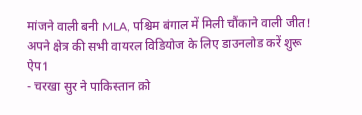मांजने वाली बनी MLA, पश्चिम बंगाल में मिली चौंकाने वाली जीत! अपने क्षेत्र की सभी वायरल विडियोज के लिए डाउनलोड करें शुरू ऐप1
- चरखा सुर ने पाकिस्तान क़ो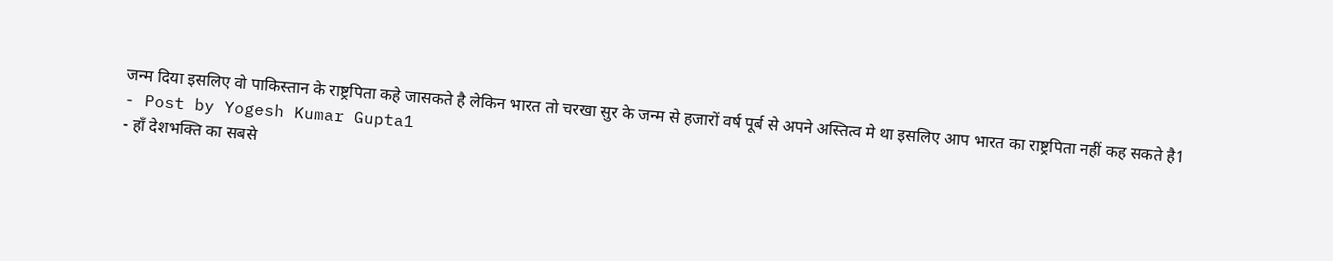जन्म दिया इसलिए वो पाकिस्तान के राष्ट्रपिता कहे जासकते है लेकिन भारत तो चरखा सुर के जन्म से हजारों वर्ष पूर्ब से अपने अस्तित्व मे था इसलिए आप भारत का राष्ट्रपिता नहीं कह सकते है1
- Post by Yogesh Kumar Gupta1
- हाँ देशभक्ति का सबसे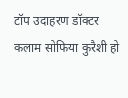टॉप उदाहरण डॉक्टर कलाम सोफिया कुरैशी हो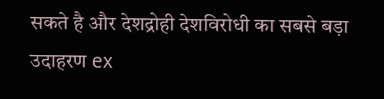सकते है और देशद्रोही देशविरोधी का सबसे बड़ा उदाहरण ex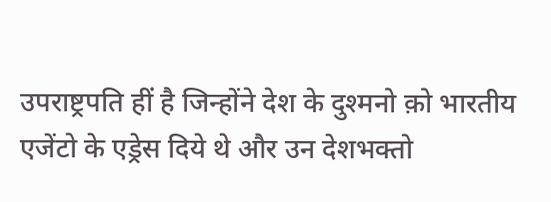उपराष्ट्रपति हीं है जिन्होंने देश के दुश्मनो क़ो भारतीय एजेंटो के एड्रेस दिये थे और उन देशभक्तो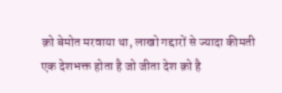क़ो बेमोत मरवाया था, लाखो गद्दारों से ज्यादा कीमती एक देशभक्त होता है जो जीता देश क़ो है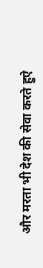और मरता भी देश की सेवा करते हुऐ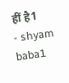हीं है1
- shyam baba1